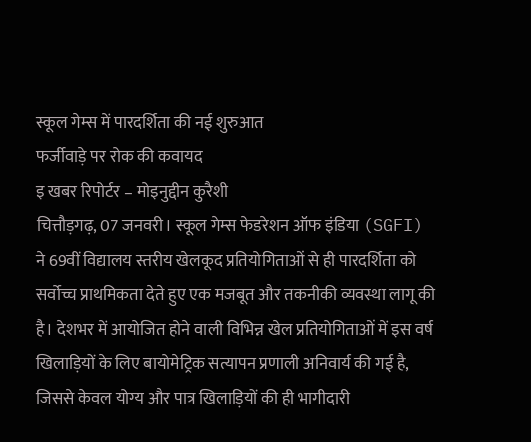स्कूल गेम्स में पारदर्शिता की नई शुरुआत
फर्जीवाड़े पर रोक की कवायद
इ खबर रिपोर्टर – मोइनुद्दीन कुरैशी
चित्तौड़गढ़, 07 जनवरी। स्कूल गेम्स फेडरेशन ऑफ इंडिया (SGFI) ने 69वीं विद्यालय स्तरीय खेलकूद प्रतियोगिताओं से ही पारदर्शिता को सर्वोच्च प्राथमिकता देते हुए एक मजबूत और तकनीकी व्यवस्था लागू की है। देशभर में आयोजित होने वाली विभिन्न खेल प्रतियोगिताओं में इस वर्ष खिलाड़ियों के लिए बायोमेट्रिक सत्यापन प्रणाली अनिवार्य की गई है, जिससे केवल योग्य और पात्र खिलाड़ियों की ही भागीदारी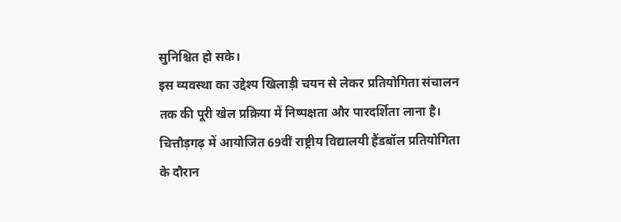सुनिश्चित हो सके।
इस व्यवस्था का उद्देश्य खिलाड़ी चयन से लेकर प्रतियोगिता संचालन तक की पूरी खेल प्रक्रिया में निष्पक्षता और पारदर्शिता लाना है। चित्तौड़गढ़ में आयोजित 69वीं राष्ट्रीय विद्यालयी हैंडबॉल प्रतियोगिता के दौरान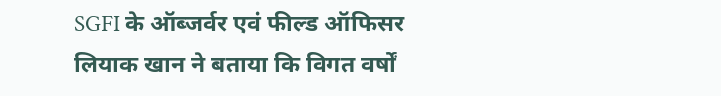SGFI के ऑब्जर्वर एवं फील्ड ऑफिसर लियाक खान ने बताया कि विगत वर्षों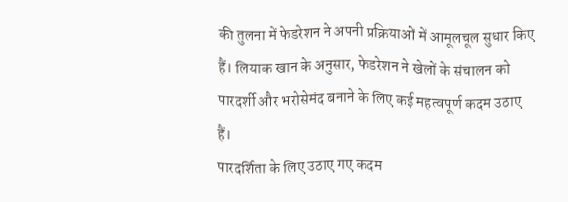की तुलना में फेडरेशन ने अपनी प्रक्रियाओं में आमूलचूल सुधार किए हैं। लियाक खान के अनुसार, फेडरेशन ने खेलों के संचालन को पारदर्शी और भरोसेमंद बनाने के लिए कई महत्वपूर्ण कदम उठाए हैं।
पारदर्शिता के लिए उठाए गए कदम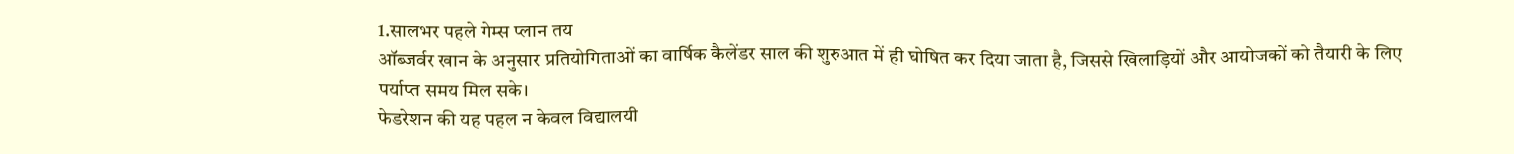1.सालभर पहले गेम्स प्लान तय
ऑब्जर्वर खान के अनुसार प्रतियोगिताओं का वार्षिक कैलेंडर साल की शुरुआत में ही घोषित कर दिया जाता है, जिससे खिलाड़ियों और आयोजकों को तैयारी के लिए पर्याप्त समय मिल सके।
फेडरेशन की यह पहल न केवल विद्यालयी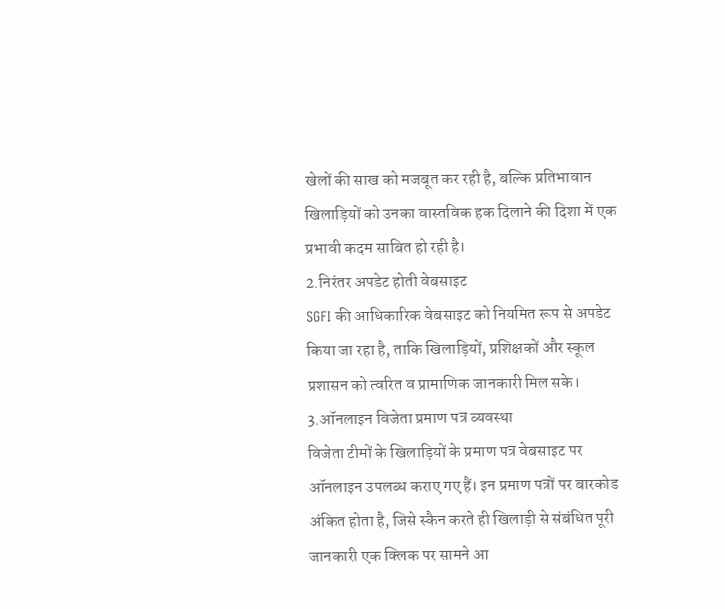खेलों की साख को मजबूत कर रही है, बल्कि प्रतिभावान खिलाड़ियों को उनका वास्तविक हक दिलाने की दिशा में एक प्रभावी कदम साबित हो रही है।
2.निरंतर अपडेट होती वेबसाइट
SGFI की आधिकारिक वेबसाइट को नियमित रूप से अपडेट किया जा रहा है, ताकि खिलाड़ियों, प्रशिक्षकों और स्कूल प्रशासन को त्वरित व प्रामाणिक जानकारी मिल सके।
3.ऑनलाइन विजेता प्रमाण पत्र व्यवस्था
विजेता टीमों के खिलाड़ियों के प्रमाण पत्र वेबसाइट पर ऑनलाइन उपलब्ध कराए गए हैं। इन प्रमाण पत्रों पर बारकोड अंकित होता है, जिसे स्कैन करते ही खिलाड़ी से संबंधित पूरी जानकारी एक क्लिक पर सामने आ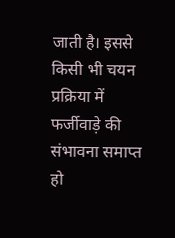जाती है। इससे किसी भी चयन प्रक्रिया में फर्जीवाड़े की संभावना समाप्त हो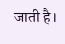जाती है।